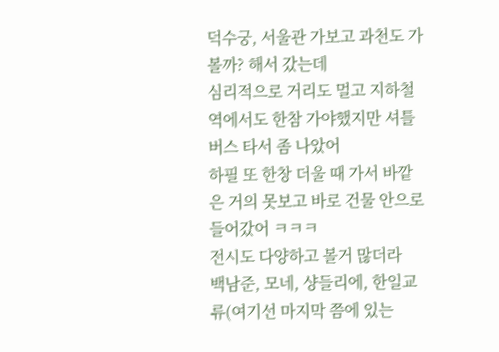덕수궁, 서울관 가보고 과천도 가볼까? 해서 갔는데
심리적으로 거리도 멀고 지하철역에서도 한참 가야했지만 셔틀버스 타서 좀 나았어
하필 또 한창 더울 때 가서 바깥은 거의 못보고 바로 건물 안으로 들어갔어 ㅋㅋㅋ
전시도 다양하고 볼거 많더라
백남준, 모네, 샹들리에, 한일교류(여기선 마지막 쯤에 있는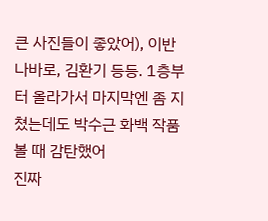큰 사진들이 좋았어), 이반 나바로, 김환기 등등. 1층부터 올라가서 마지막엔 좀 지쳤는데도 박수근 화백 작품 볼 때 감탄했어
진짜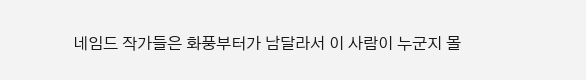네임드 작가들은 화풍부터가 남달라서 이 사람이 누군지 몰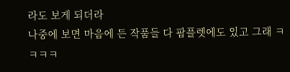라도 보게 되더라
나중에 보면 마음에 든 작품들 다 팜플렛에도 있고 그래 ㅋㅋㅋㅋ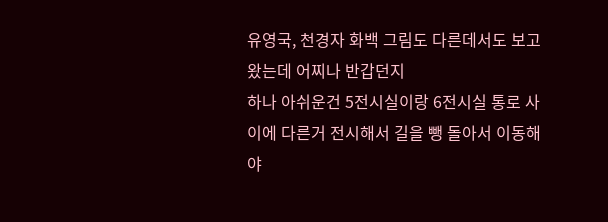유영국, 천경자 화백 그림도 다른데서도 보고 왔는데 어찌나 반갑던지
하나 아쉬운건 5전시실이랑 6전시실 통로 사이에 다른거 전시해서 길을 뺑 돌아서 이동해야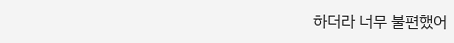하더라 너무 불편했어